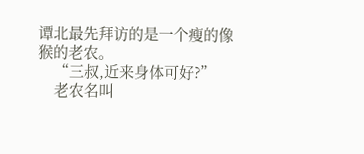谭北最先拜访的是一个瘦的像猴的老农。
    “三叔,近来身体可好?”
    老农名叫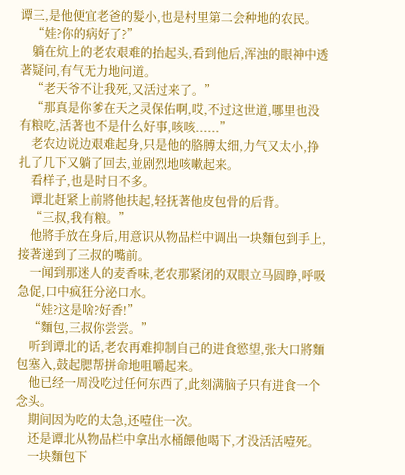谭三,是他便宜老爸的髮小,也是村里第二会种地的农民。
    “娃?你的病好了?”
    躺在炕上的老农艰难的抬起头,看到他后,浑浊的眼神中透著疑问,有气无力地问道。
    “老天爷不让我死,又活过来了。”
    “那真是你爹在天之灵保佑啊,哎,不过这世道,哪里也没有粮吃,活著也不是什么好事,咳咳......”
    老农边说边艰难起身,只是他的胳膊太细,力气又太小,挣扎了几下又躺了回去,並剧烈地咳嗽起来。
    看样子,也是时日不多。
    谭北赶紧上前將他扶起,轻抚著他皮包骨的后背。
    “三叔,我有粮。”
    他將手放在身后,用意识从物品栏中调出一块麵包到手上,接著递到了三叔的嘴前。
    一闻到那迷人的麦香味,老农那紧闭的双眼立马圆睁,呼吸急促,口中疯狂分泌口水。
    “娃?这是啥?好香!”
    “麵包,三叔你尝尝。”
    听到谭北的话,老农再难抑制自己的进食慾望,张大口將麵包塞入,鼓起腮帮拼命地咀嚼起来。
    他已经一周没吃过任何东西了,此刻满脑子只有进食一个念头。
    期间因为吃的太急,还噎住一次。
    还是谭北从物品栏中拿出水桶餵他喝下,才没活活噎死。
    一块麵包下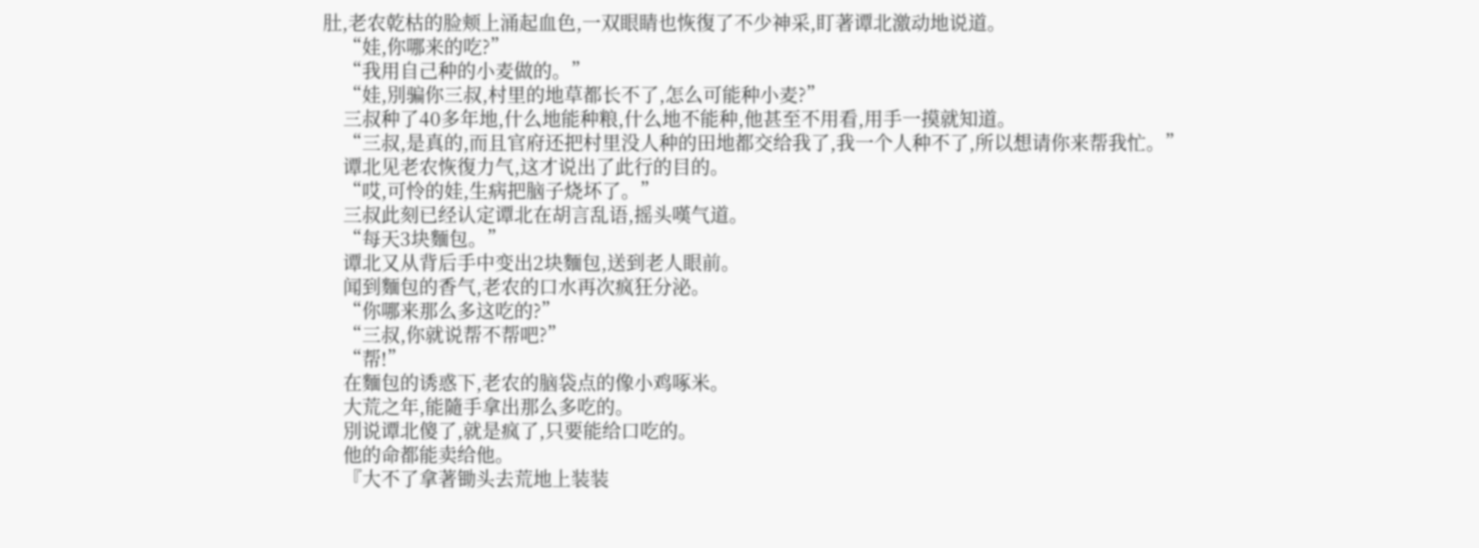肚,老农乾枯的脸颊上涌起血色,一双眼睛也恢復了不少神采,盯著谭北激动地说道。
    “娃,你哪来的吃?”
    “我用自己种的小麦做的。”
    “娃,別骗你三叔,村里的地草都长不了,怎么可能种小麦?”
    三叔种了40多年地,什么地能种粮,什么地不能种,他甚至不用看,用手一摸就知道。
    “三叔,是真的,而且官府还把村里没人种的田地都交给我了,我一个人种不了,所以想请你来帮我忙。”
    谭北见老农恢復力气,这才说出了此行的目的。
    “哎,可怜的娃,生病把脑子烧坏了。”
    三叔此刻已经认定谭北在胡言乱语,摇头嘆气道。
    “每天3块麵包。”
    谭北又从背后手中变出2块麵包,送到老人眼前。
    闻到麵包的香气,老农的口水再次疯狂分泌。
    “你哪来那么多这吃的?”
    “三叔,你就说帮不帮吧?”
    “帮!”
    在麵包的诱惑下,老农的脑袋点的像小鸡啄米。
    大荒之年,能隨手拿出那么多吃的。
    別说谭北傻了,就是疯了,只要能给口吃的。
    他的命都能卖给他。
    『大不了拿著锄头去荒地上装装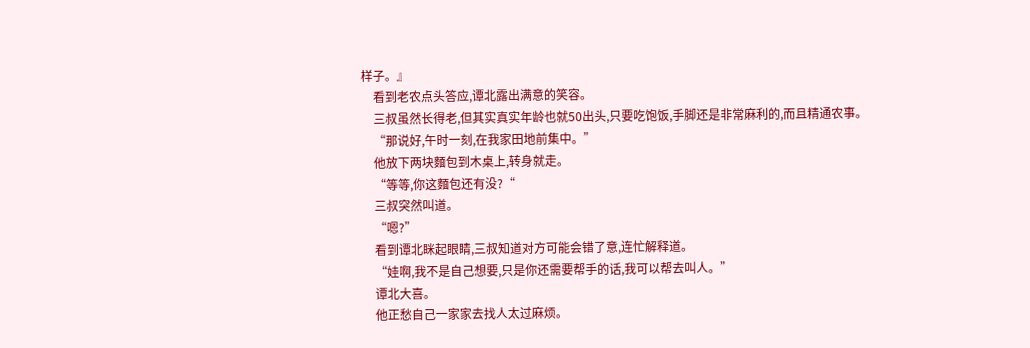样子。』
    看到老农点头答应,谭北露出满意的笑容。
    三叔虽然长得老,但其实真实年龄也就50出头,只要吃饱饭,手脚还是非常麻利的,而且精通农事。
    “那说好,午时一刻,在我家田地前集中。”
    他放下两块麵包到木桌上,转身就走。
    “等等,你这麵包还有没?“
    三叔突然叫道。
    “嗯?”
    看到谭北眯起眼睛,三叔知道对方可能会错了意,连忙解释道。
    “娃啊,我不是自己想要,只是你还需要帮手的话,我可以帮去叫人。”
    谭北大喜。
    他正愁自己一家家去找人太过麻烦。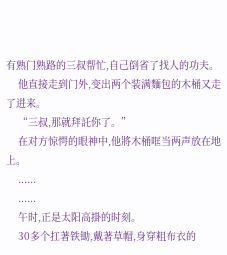有熟门熟路的三叔帮忙,自己倒省了找人的功夫。
    他直接走到门外,变出两个装满麵包的木桶又走了进来。
    “三叔,那就拜託你了。”
    在对方惊愕的眼神中,他將木桶哐当两声放在地上。
    ......
    ......
    午时,正是太阳高掛的时刻。
    30多个扛著铁锄,戴著草帽,身穿粗布衣的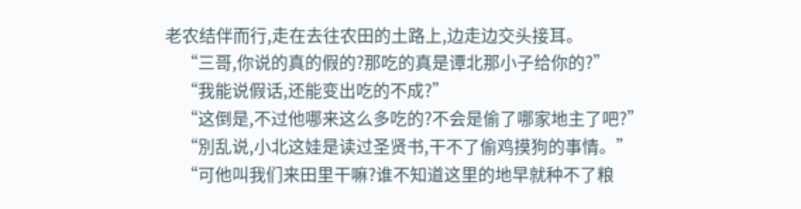老农结伴而行,走在去往农田的土路上,边走边交头接耳。
    “三哥,你说的真的假的?那吃的真是谭北那小子给你的?”
    “我能说假话,还能变出吃的不成?”
    “这倒是,不过他哪来这么多吃的?不会是偷了哪家地主了吧?”
    “別乱说,小北这娃是读过圣贤书,干不了偷鸡摸狗的事情。”
    “可他叫我们来田里干嘛?谁不知道这里的地早就种不了粮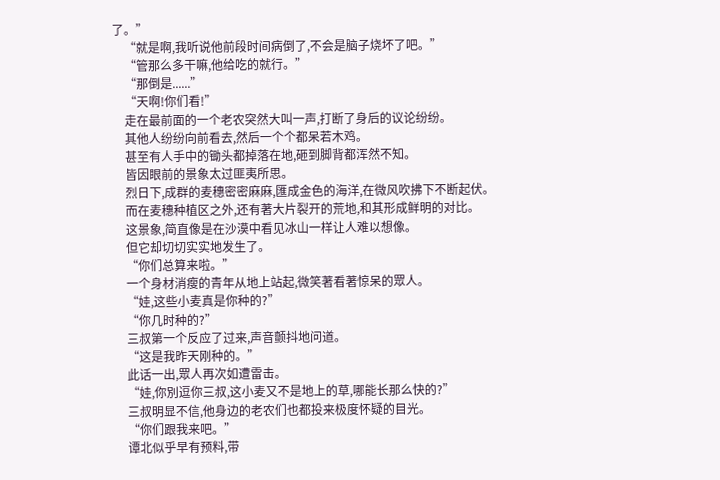了。”
    “就是啊,我听说他前段时间病倒了,不会是脑子烧坏了吧。”
    “管那么多干嘛,他给吃的就行。”
    “那倒是......”
    “天啊!你们看!”
    走在最前面的一个老农突然大叫一声,打断了身后的议论纷纷。
    其他人纷纷向前看去,然后一个个都呆若木鸡。
    甚至有人手中的锄头都掉落在地,砸到脚背都浑然不知。
    皆因眼前的景象太过匪夷所思。
    烈日下,成群的麦穗密密麻麻,匯成金色的海洋,在微风吹拂下不断起伏。
    而在麦穗种植区之外,还有著大片裂开的荒地,和其形成鲜明的对比。
    这景象,简直像是在沙漠中看见冰山一样让人难以想像。
    但它却切切实实地发生了。
    “你们总算来啦。”
    一个身材消瘦的青年从地上站起,微笑著看著惊呆的眾人。
    “娃,这些小麦真是你种的?”
    “你几时种的?”
    三叔第一个反应了过来,声音颤抖地问道。
    “这是我昨天刚种的。”
    此话一出,眾人再次如遭雷击。
    “娃,你別逗你三叔,这小麦又不是地上的草,哪能长那么快的?”
    三叔明显不信,他身边的老农们也都投来极度怀疑的目光。
    “你们跟我来吧。”
    谭北似乎早有预料,带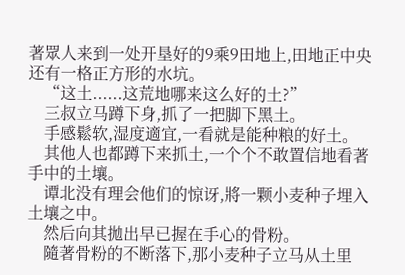著眾人来到一处开垦好的9乘9田地上,田地正中央还有一格正方形的水坑。
    “这土......这荒地哪来这么好的土?”
    三叔立马蹲下身,抓了一把脚下黑土。
    手感鬆软,湿度適宜,一看就是能种粮的好土。
    其他人也都蹲下来抓土,一个个不敢置信地看著手中的土壤。
    谭北没有理会他们的惊讶,將一颗小麦种子埋入土壤之中。
    然后向其拋出早已握在手心的骨粉。
    隨著骨粉的不断落下,那小麦种子立马从土里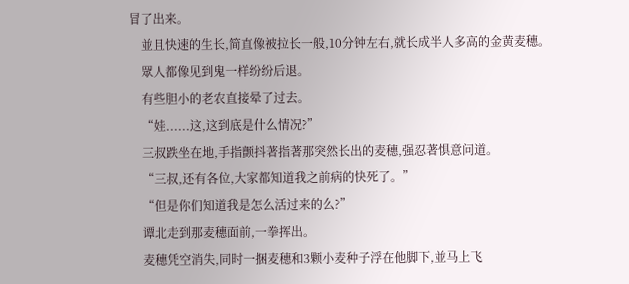冒了出来。
    並且快速的生长,简直像被拉长一般,10分钟左右,就长成半人多高的金黄麦穗。
    眾人都像见到鬼一样纷纷后退。
    有些胆小的老农直接晕了过去。
    “娃......这,这到底是什么情况?”
    三叔跌坐在地,手指颤抖著指著那突然长出的麦穗,强忍著惧意问道。
    “三叔,还有各位,大家都知道我之前病的快死了。”
    “但是你们知道我是怎么活过来的么?”
    谭北走到那麦穗面前,一拳挥出。
    麦穗凭空消失,同时一捆麦穗和3颗小麦种子浮在他脚下,並马上飞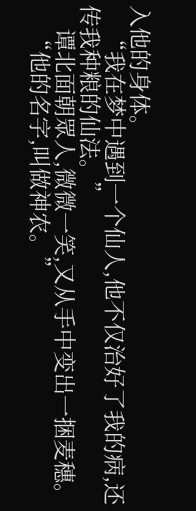入他的身体。
    “我在梦中遇到一个仙人,他不仅治好了我的病,还传我种粮的仙法。”
    谭北面朝眾人,微微一笑,又从手中变出一捆麦穗。
    “他的名字,叫做神农。”